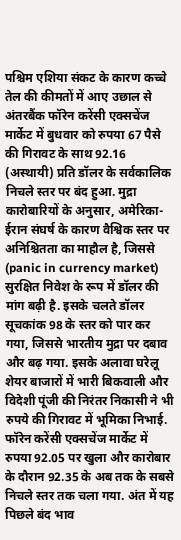पश्चिम एशिया संकट के कारण कच्चे तेल की कीमतों में आए उछाल से अंतरबैंक फॉरेन करेंसी एक्सचेंज मार्केट में बुधवार को रुपया 67 पैसे की गिरावट के साथ 92.16 (अस्थायी) प्रति डॉलर के सर्वकालिक निचले स्तर पर बंद हुआ. मुद्रा कारोबारियों के अनुसार, अमेरिका-ईरान संघर्ष के कारण वैश्विक स्तर पर अनिश्चितता का माहौल है, जिससे (panic in currency market) सुरक्षित निवेश के रूप में डॉलर की मांग बढ़ी है. इसके चलते डॉलर सूचकांक 98 के स्तर को पार कर गया, जिससे भारतीय मुद्रा पर दबाव और बढ़ गया. इसके अलावा घरेलू शेयर बाजारों में भारी बिकवाली और विदेशी पूंजी की निरंतर निकासी ने भी रुपये की गिरावट में भूमिका निभाई.
फॉरेन करेंसी एक्सचेंज मार्केट में रुपया 92.05 पर खुला और कारोबार के दौरान 92.35 के अब तक के सबसे निचले स्तर तक चला गया. अंत में यह पिछले बंद भाव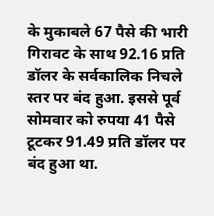के मुकाबले 67 पैसे की भारी गिरावट के साथ 92.16 प्रति डॉलर के सर्वकालिक निचले स्तर पर बंद हुआ. इससे पूर्व सोमवार को रुपया 41 पैसे टूटकर 91.49 प्रति डॉलर पर बंद हुआ था.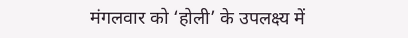मंगलवार को ‘होली’ के उपलक्ष्य में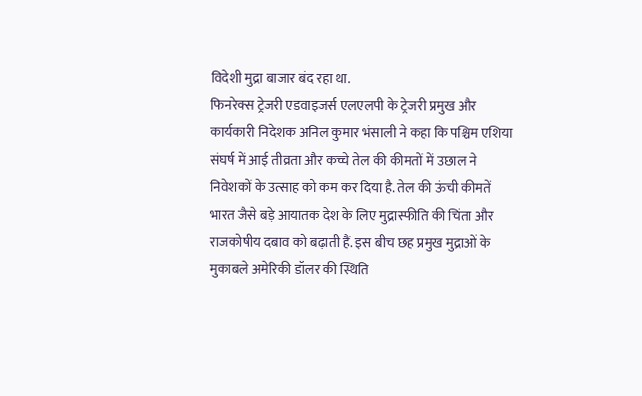विदेशी मुद्रा बाजार बंद रहा था.
फिनरेक्स ट्रेजरी एडवाइजर्स एलएलपी के ट्रेजरी प्रमुख और कार्यकारी निदेशक अनिल कुमार भंसाली ने कहा कि पश्चिम एशिया संघर्ष में आई तीव्रता और कच्चे तेल की कीमतों में उछाल ने निवेशकों के उत्साह को कम कर दिया है. तेल की ऊंची कीमतें भारत जैसे बड़े आयातक देश के लिए मुद्रास्फीति की चिंता और राजकोषीय दबाव को बढ़ाती हैं. इस बीच छह प्रमुख मुद्राओं के मुकाबले अमेरिकी डॉलर की स्थिति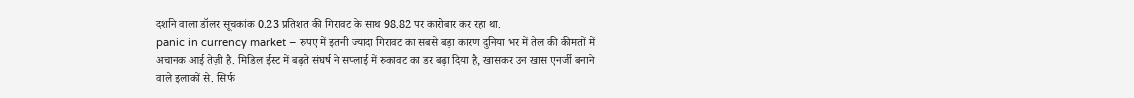दर्शाने वाला डॉलर सूचकांक 0.23 प्रतिशत की गिरावट के साथ 98.82 पर कारोबार कर रहा था.
panic in currency market – रुपए में इतनी ज्यादा गिरावट का सबसे बड़ा कारण दुनिया भर में तेल की कीमतों में अचानक आई तेज़ी है. मिडिल ईस्ट में बढ़ते संघर्ष ने सप्लाई में रुकावट का डर बढ़ा दिया है, खासकर उन खास एनर्जी बनाने वाले इलाकों से. सिर्फ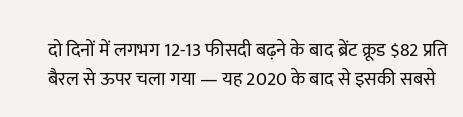दो दिनों में लगभग 12-13 फीसदी बढ़ने के बाद ब्रेंट क्रूड $82 प्रति बैरल से ऊपर चला गया — यह 2020 के बाद से इसकी सबसे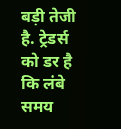बड़ी तेजी है. ट्रेडर्स को डर है कि लंबे समय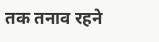तक तनाव रहने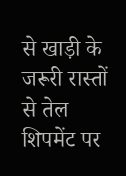से खाड़ी के जरूरी रास्तों से तेल शिपमेंट पर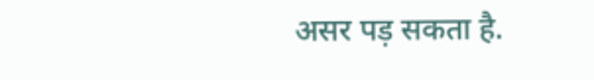असर पड़ सकता है.